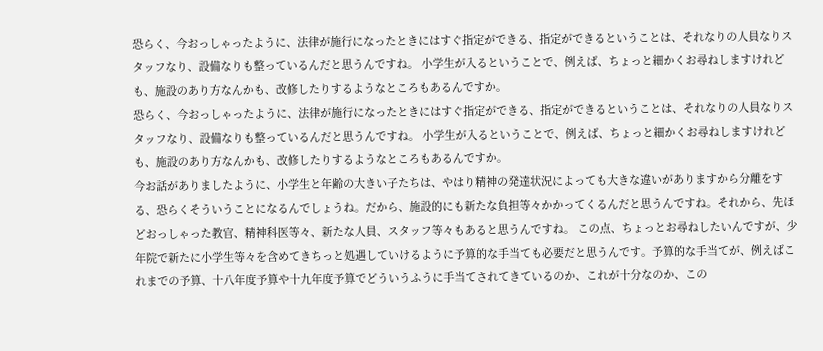恐らく、今おっしゃったように、法律が施行になったときにはすぐ指定ができる、指定ができるということは、それなりの人員なりスタッフなり、設備なりも整っているんだと思うんですね。 小学生が入るということで、例えば、ちょっと細かくお尋ねしますけれども、施設のあり方なんかも、改修したりするようなところもあるんですか。
恐らく、今おっしゃったように、法律が施行になったときにはすぐ指定ができる、指定ができるということは、それなりの人員なりスタッフなり、設備なりも整っているんだと思うんですね。 小学生が入るということで、例えば、ちょっと細かくお尋ねしますけれども、施設のあり方なんかも、改修したりするようなところもあるんですか。
今お話がありましたように、小学生と年齢の大きい子たちは、やはり精神の発達状況によっても大きな違いがありますから分離をする、恐らくそういうことになるんでしょうね。だから、施設的にも新たな負担等々かかってくるんだと思うんですね。それから、先ほどおっしゃった教官、精神科医等々、新たな人員、スタッフ等々もあると思うんですね。 この点、ちょっとお尋ねしたいんですが、少年院で新たに小学生等々を含めてきちっと処遇していけるように予算的な手当ても必要だと思うんです。予算的な手当てが、例えばこれまでの予算、十八年度予算や十九年度予算でどういうふうに手当てされてきているのか、これが十分なのか、この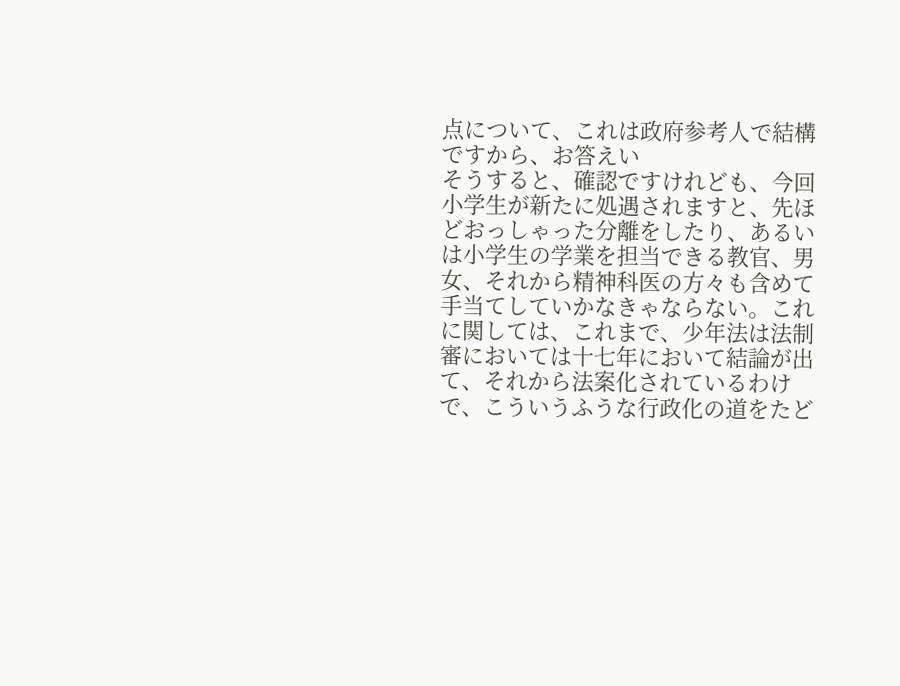点について、これは政府参考人で結構ですから、お答えい
そうすると、確認ですけれども、今回小学生が新たに処遇されますと、先ほどおっしゃった分離をしたり、あるいは小学生の学業を担当できる教官、男女、それから精神科医の方々も含めて手当てしていかなきゃならない。これに関しては、これまで、少年法は法制審においては十七年において結論が出て、それから法案化されているわけで、こういうふうな行政化の道をたど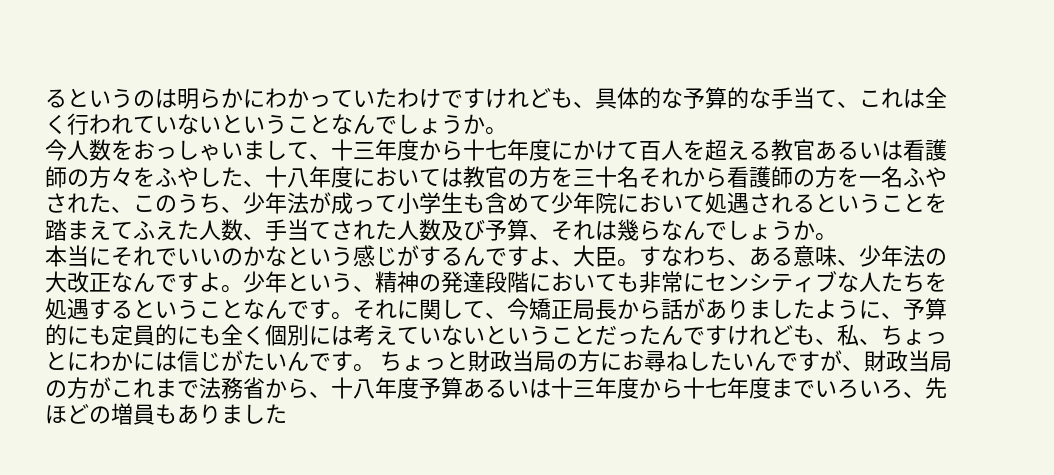るというのは明らかにわかっていたわけですけれども、具体的な予算的な手当て、これは全く行われていないということなんでしょうか。
今人数をおっしゃいまして、十三年度から十七年度にかけて百人を超える教官あるいは看護師の方々をふやした、十八年度においては教官の方を三十名それから看護師の方を一名ふやされた、このうち、少年法が成って小学生も含めて少年院において処遇されるということを踏まえてふえた人数、手当てされた人数及び予算、それは幾らなんでしょうか。
本当にそれでいいのかなという感じがするんですよ、大臣。すなわち、ある意味、少年法の大改正なんですよ。少年という、精神の発達段階においても非常にセンシティブな人たちを処遇するということなんです。それに関して、今矯正局長から話がありましたように、予算的にも定員的にも全く個別には考えていないということだったんですけれども、私、ちょっとにわかには信じがたいんです。 ちょっと財政当局の方にお尋ねしたいんですが、財政当局の方がこれまで法務省から、十八年度予算あるいは十三年度から十七年度までいろいろ、先ほどの増員もありました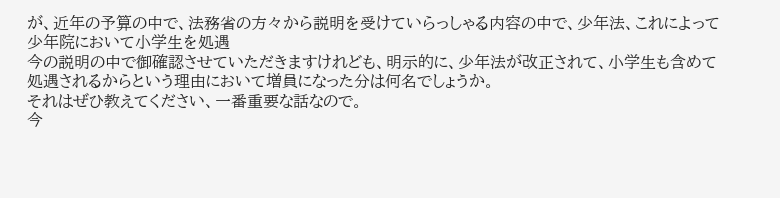が、近年の予算の中で、法務省の方々から説明を受けていらっしゃる内容の中で、少年法、これによって少年院において小学生を処遇
今の説明の中で御確認させていただきますけれども、明示的に、少年法が改正されて、小学生も含めて処遇されるからという理由において増員になった分は何名でしょうか。
それはぜひ教えてください、一番重要な話なので。
今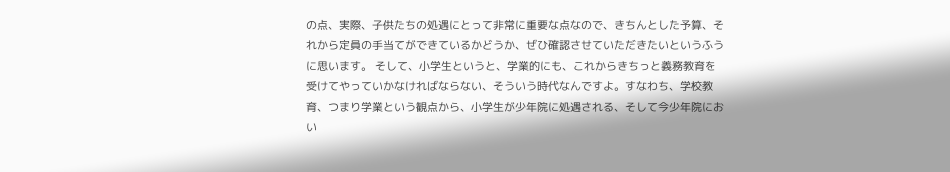の点、実際、子供たちの処遇にとって非常に重要な点なので、きちんとした予算、それから定員の手当てができているかどうか、ぜひ確認させていただきたいというふうに思います。 そして、小学生というと、学業的にも、これからきちっと義務教育を受けてやっていかなければならない、そういう時代なんですよ。すなわち、学校教育、つまり学業という観点から、小学生が少年院に処遇される、そして今少年院におい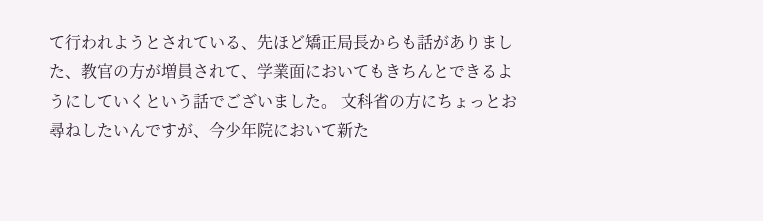て行われようとされている、先ほど矯正局長からも話がありました、教官の方が増員されて、学業面においてもきちんとできるようにしていくという話でございました。 文科省の方にちょっとお尋ねしたいんですが、今少年院において新た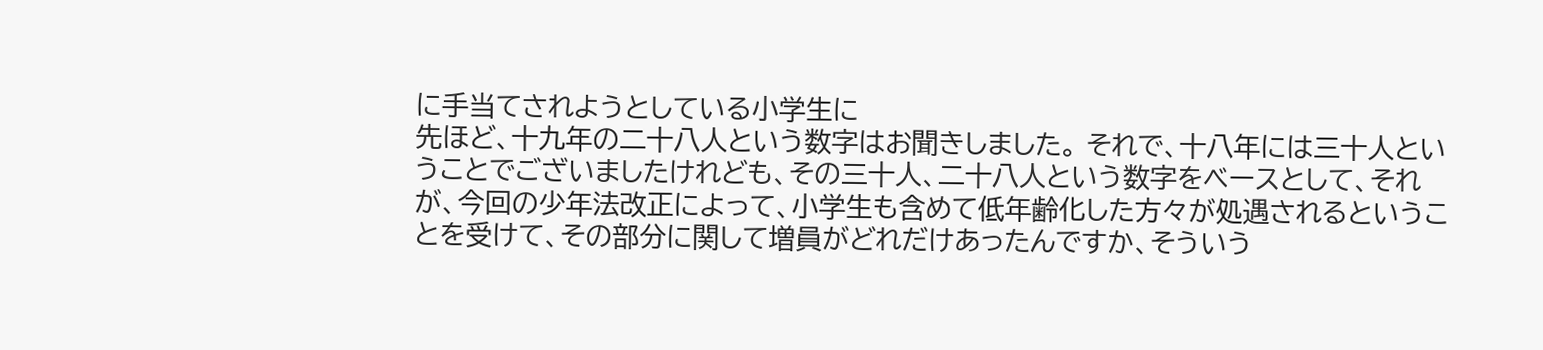に手当てされようとしている小学生に
先ほど、十九年の二十八人という数字はお聞きしました。 それで、十八年には三十人ということでございましたけれども、その三十人、二十八人という数字をベースとして、それが、今回の少年法改正によって、小学生も含めて低年齢化した方々が処遇されるということを受けて、その部分に関して増員がどれだけあったんですか、そういう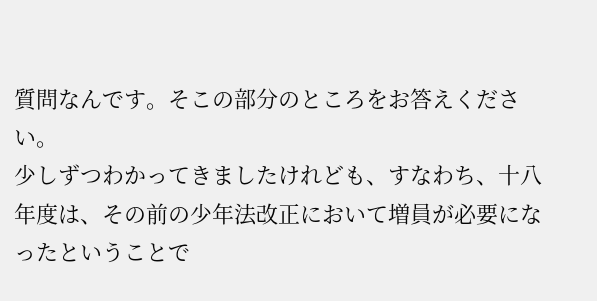質問なんです。そこの部分のところをお答えください。
少しずつわかってきましたけれども、すなわち、十八年度は、その前の少年法改正において増員が必要になったということで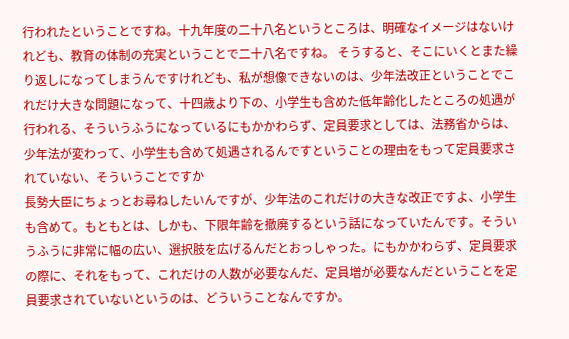行われたということですね。十九年度の二十八名というところは、明確なイメージはないけれども、教育の体制の充実ということで二十八名ですね。 そうすると、そこにいくとまた繰り返しになってしまうんですけれども、私が想像できないのは、少年法改正ということでこれだけ大きな問題になって、十四歳より下の、小学生も含めた低年齢化したところの処遇が行われる、そういうふうになっているにもかかわらず、定員要求としては、法務省からは、少年法が変わって、小学生も含めて処遇されるんですということの理由をもって定員要求されていない、そういうことですか
長勢大臣にちょっとお尋ねしたいんですが、少年法のこれだけの大きな改正ですよ、小学生も含めて。もともとは、しかも、下限年齢を撤廃するという話になっていたんです。そういうふうに非常に幅の広い、選択肢を広げるんだとおっしゃった。にもかかわらず、定員要求の際に、それをもって、これだけの人数が必要なんだ、定員増が必要なんだということを定員要求されていないというのは、どういうことなんですか。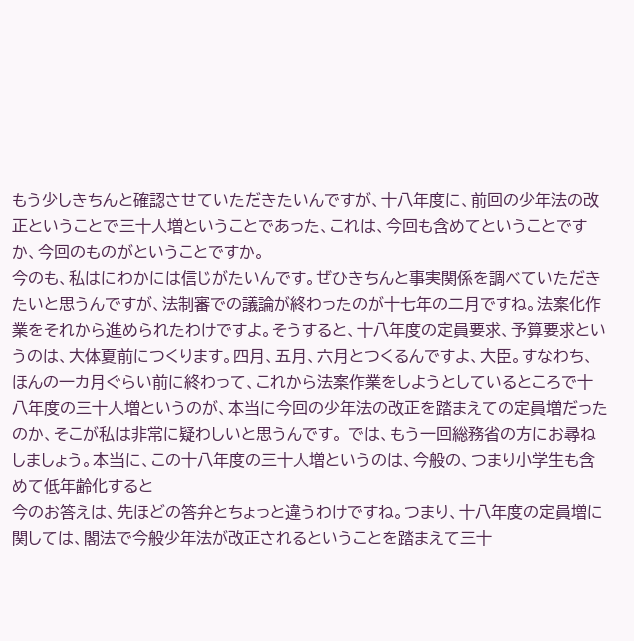もう少しきちんと確認させていただきたいんですが、十八年度に、前回の少年法の改正ということで三十人増ということであった、これは、今回も含めてということですか、今回のものがということですか。
今のも、私はにわかには信じがたいんです。ぜひきちんと事実関係を調べていただきたいと思うんですが、法制審での議論が終わったのが十七年の二月ですね。法案化作業をそれから進められたわけですよ。そうすると、十八年度の定員要求、予算要求というのは、大体夏前につくります。四月、五月、六月とつくるんですよ、大臣。すなわち、ほんの一カ月ぐらい前に終わって、これから法案作業をしようとしているところで十八年度の三十人増というのが、本当に今回の少年法の改正を踏まえての定員増だったのか、そこが私は非常に疑わしいと思うんです。 では、もう一回総務省の方にお尋ねしましょう。本当に、この十八年度の三十人増というのは、今般の、つまり小学生も含めて低年齢化すると
今のお答えは、先ほどの答弁とちょっと違うわけですね。つまり、十八年度の定員増に関しては、閣法で今般少年法が改正されるということを踏まえて三十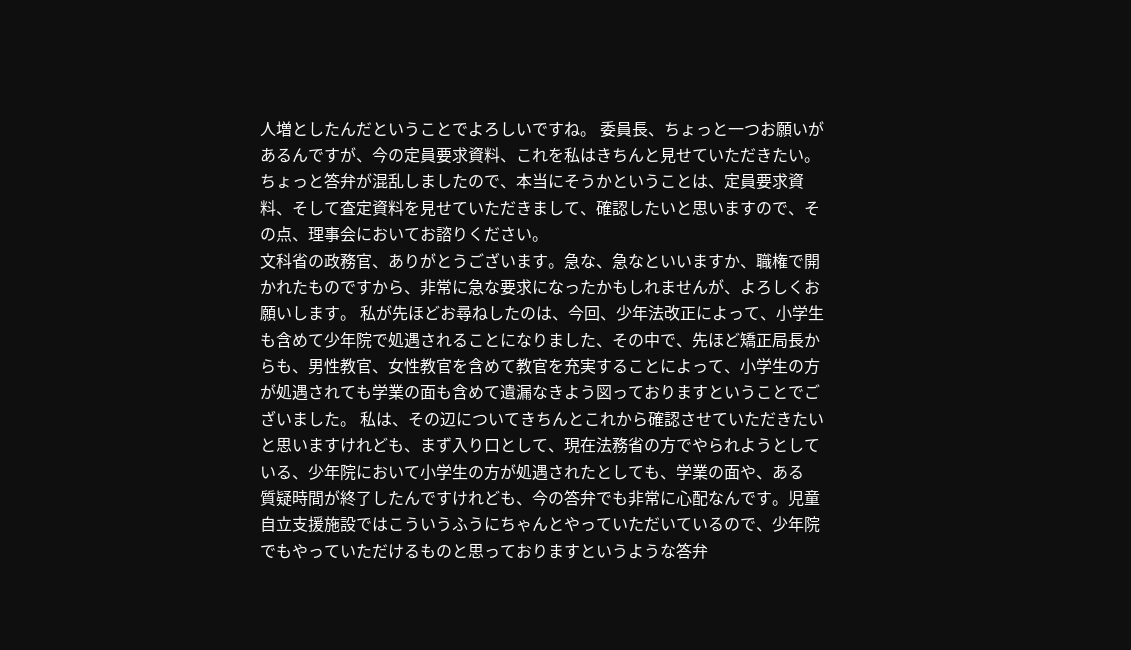人増としたんだということでよろしいですね。 委員長、ちょっと一つお願いがあるんですが、今の定員要求資料、これを私はきちんと見せていただきたい。ちょっと答弁が混乱しましたので、本当にそうかということは、定員要求資料、そして査定資料を見せていただきまして、確認したいと思いますので、その点、理事会においてお諮りください。
文科省の政務官、ありがとうございます。急な、急なといいますか、職権で開かれたものですから、非常に急な要求になったかもしれませんが、よろしくお願いします。 私が先ほどお尋ねしたのは、今回、少年法改正によって、小学生も含めて少年院で処遇されることになりました、その中で、先ほど矯正局長からも、男性教官、女性教官を含めて教官を充実することによって、小学生の方が処遇されても学業の面も含めて遺漏なきよう図っておりますということでございました。 私は、その辺についてきちんとこれから確認させていただきたいと思いますけれども、まず入り口として、現在法務省の方でやられようとしている、少年院において小学生の方が処遇されたとしても、学業の面や、ある
質疑時間が終了したんですけれども、今の答弁でも非常に心配なんです。児童自立支援施設ではこういうふうにちゃんとやっていただいているので、少年院でもやっていただけるものと思っておりますというような答弁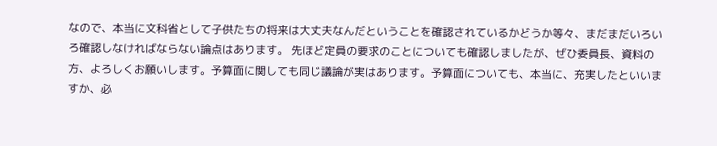なので、本当に文科省として子供たちの将来は大丈夫なんだということを確認されているかどうか等々、まだまだいろいろ確認しなければならない論点はあります。 先ほど定員の要求のことについても確認しましたが、ぜひ委員長、資料の方、よろしくお願いします。予算面に関しても同じ議論が実はあります。予算面についても、本当に、充実したといいますか、必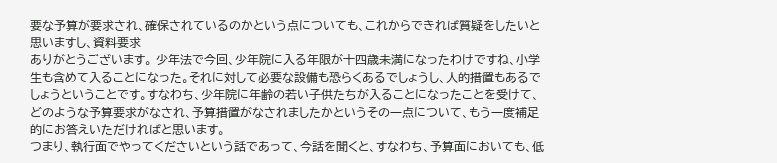要な予算が要求され、確保されているのかという点についても、これからできれば質疑をしたいと思いますし、資料要求
ありがとうございます。 少年法で今回、少年院に入る年限が十四歳未満になったわけですね、小学生も含めて入ることになった。それに対して必要な設備も恐らくあるでしょうし、人的措置もあるでしょうということです。すなわち、少年院に年齢の若い子供たちが入ることになったことを受けて、どのような予算要求がなされ、予算措置がなされましたかというその一点について、もう一度補足的にお答えいただければと思います。
つまり、執行面でやってくださいという話であって、今話を聞くと、すなわち、予算面においても、低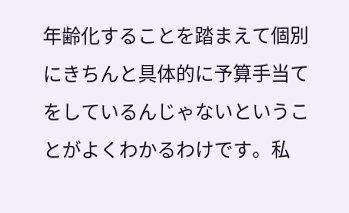年齢化することを踏まえて個別にきちんと具体的に予算手当てをしているんじゃないということがよくわかるわけです。私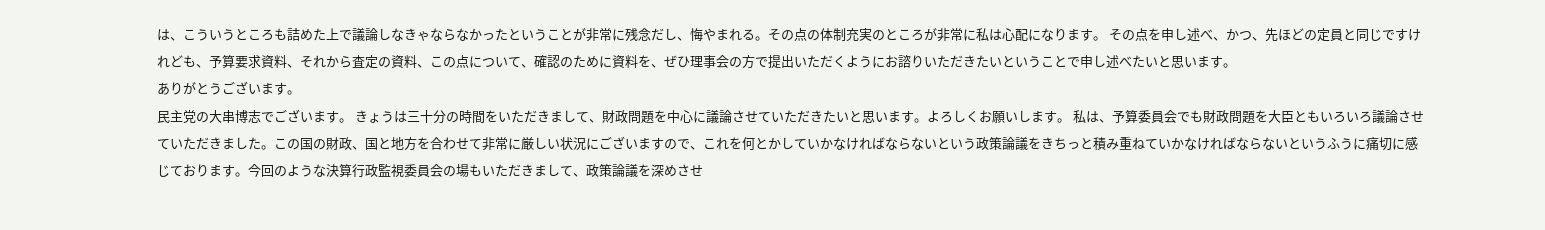は、こういうところも詰めた上で議論しなきゃならなかったということが非常に残念だし、悔やまれる。その点の体制充実のところが非常に私は心配になります。 その点を申し述べ、かつ、先ほどの定員と同じですけれども、予算要求資料、それから査定の資料、この点について、確認のために資料を、ぜひ理事会の方で提出いただくようにお諮りいただきたいということで申し述べたいと思います。
ありがとうございます。
民主党の大串博志でございます。 きょうは三十分の時間をいただきまして、財政問題を中心に議論させていただきたいと思います。よろしくお願いします。 私は、予算委員会でも財政問題を大臣ともいろいろ議論させていただきました。この国の財政、国と地方を合わせて非常に厳しい状況にございますので、これを何とかしていかなければならないという政策論議をきちっと積み重ねていかなければならないというふうに痛切に感じております。今回のような決算行政監視委員会の場もいただきまして、政策論議を深めさせ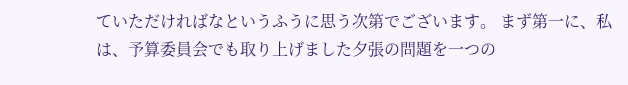ていただければなというふうに思う次第でございます。 まず第一に、私は、予算委員会でも取り上げました夕張の問題を一つの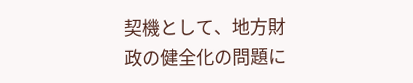契機として、地方財政の健全化の問題に